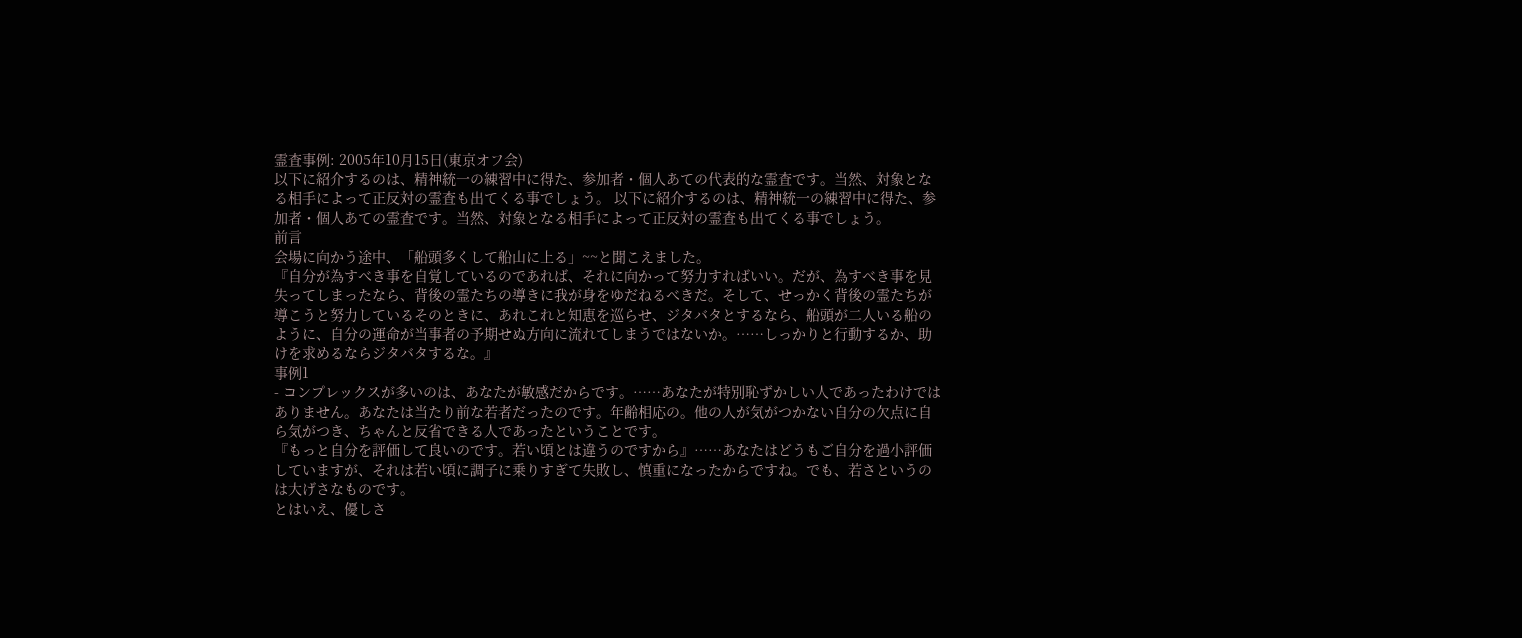霊査事例: 2005年10月15日(東京オフ会)
以下に紹介するのは、精神統一の練習中に得た、参加者・個人あての代表的な霊査です。当然、対象となる相手によって正反対の霊査も出てくる事でしょう。 以下に紹介するのは、精神統一の練習中に得た、参加者・個人あての霊査です。当然、対象となる相手によって正反対の霊査も出てくる事でしょう。
前言
会場に向かう途中、「船頭多くして船山に上る」~~と聞こえました。
『自分が為すべき事を自覚しているのであれば、それに向かって努力すればいい。だが、為すべき事を見失ってしまったなら、背後の霊たちの導きに我が身をゆだねるべきだ。そして、せっかく背後の霊たちが導こうと努力しているそのときに、あれこれと知恵を巡らせ、ジタバタとするなら、船頭が二人いる船のように、自分の運命が当事者の予期せぬ方向に流れてしまうではないか。……しっかりと行動するか、助けを求めるならジタバタするな。』
事例1
- コンプレックスが多いのは、あなたが敏感だからです。……あなたが特別恥ずかしい人であったわけではありません。あなたは当たり前な若者だったのです。年齢相応の。他の人が気がつかない自分の欠点に自ら気がつき、ちゃんと反省できる人であったということです。
『もっと自分を評価して良いのです。若い頃とは違うのですから』……あなたはどうもご自分を過小評価していますが、それは若い頃に調子に乗りすぎて失敗し、慎重になったからですね。でも、若さというのは大げさなものです。
とはいえ、優しさ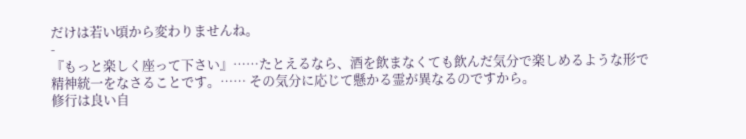だけは若い頃から変わりませんね。
-
『もっと楽しく座って下さい』……たとえるなら、酒を飲まなくても飲んだ気分で楽しめるような形で精神統一をなさることです。…… その気分に応じて懸かる霊が異なるのですから。
修行は良い自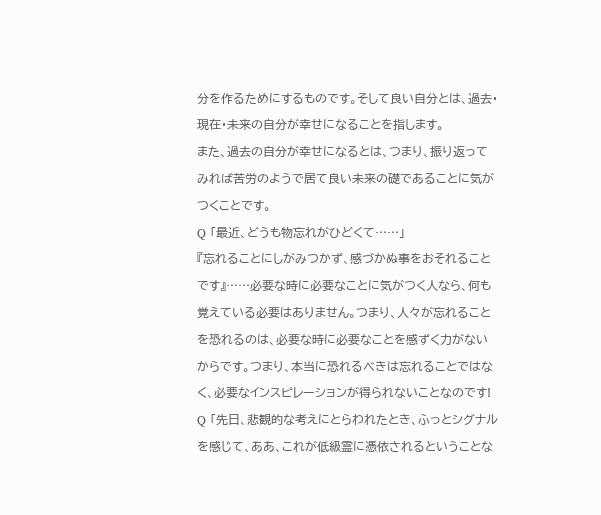分を作るためにするものです。そして良い自分とは、過去・現在・未来の自分が幸せになることを指します。
また、過去の自分が幸せになるとは、つまり、振り返ってみれば苦労のようで居て良い未来の礎であることに気がつくことです。
Q 「最近、どうも物忘れがひどくて……」
『忘れることにしがみつかず、感づかぬ事をおそれることです』……必要な時に必要なことに気がつく人なら、何も覚えている必要はありません。つまり、人々が忘れることを恐れるのは、必要な時に必要なことを感ずく力がないからです。つまり、本当に恐れるべきは忘れることではなく、必要なインスピレーションが得られないことなのです!
Q 「先日、悲観的な考えにとらわれたとき、ふっとシグナルを感じて、ああ、これが低級霊に憑依されるということな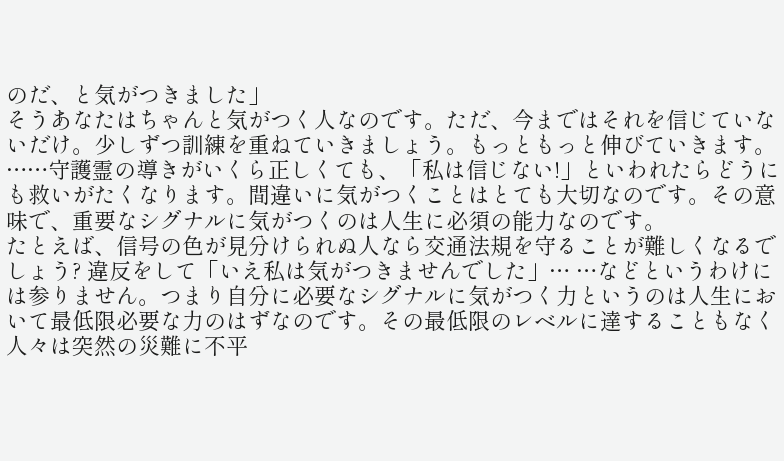のだ、と気がつきました」
そうあなたはちゃんと気がつく人なのです。ただ、今まではそれを信じていないだけ。少しずつ訓練を重ねていきましょう。もっともっと伸びていきます。
……守護霊の導きがいくら正しくても、「私は信じない!」といわれたらどうにも救いがたくなります。間違いに気がつくことはとても大切なのです。その意味で、重要なシグナルに気がつくのは人生に必須の能力なのです。
たとえば、信号の色が見分けられぬ人なら交通法規を守ることが難しくなるでしょう? 違反をして「いえ私は気がつきませんでした」… …などというわけには参りません。つまり自分に必要なシグナルに気がつく力というのは人生において最低限必要な力のはずなのです。その最低限のレベルに達することもなく人々は突然の災難に不平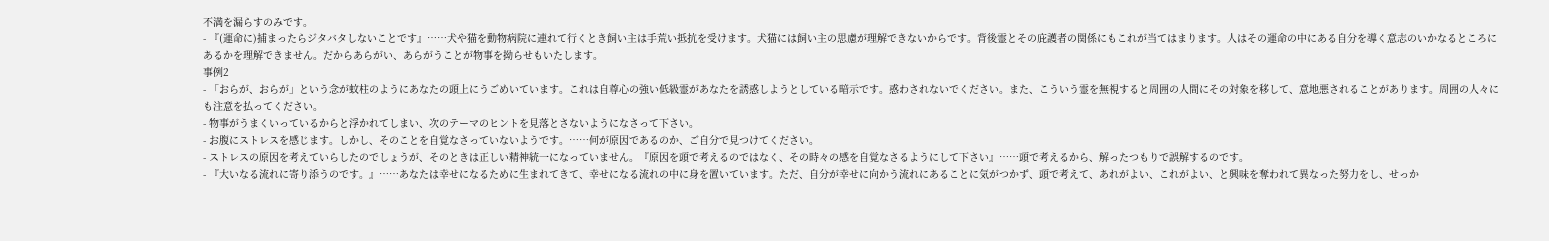不満を漏らすのみです。
- 『(運命に)捕まったらジタバタしないことです』……犬や猫を動物病院に連れて行くとき飼い主は手荒い抵抗を受けます。犬猫には飼い主の思慮が理解できないからです。背後霊とその庇護者の関係にもこれが当てはまります。人はその運命の中にある自分を導く意志のいかなるところにあるかを理解できません。だからあらがい、あらがうことが物事を拗らせもいたします。
事例2
- 「おらが、おらが」という念が蚊柱のようにあなたの頭上にうごめいています。これは自尊心の強い低級霊があなたを誘惑しようとしている暗示です。惑わされないでください。また、こういう霊を無視すると周囲の人間にその対象を移して、意地悪されることがあります。周囲の人々にも注意を払ってください。
- 物事がうまくいっているからと浮かれてしまい、次のテーマのヒントを見落とさないようになさって下さい。
- お腹にストレスを感じます。しかし、そのことを自覚なさっていないようです。……何が原因であるのか、ご自分で見つけてください。
- ストレスの原因を考えていらしたのでしょうが、そのときは正しい精神統一になっていません。『原因を頭で考えるのではなく、その時々の感を自覚なさるようにして下さい』……頭で考えるから、解ったつもりで誤解するのです。
- 『大いなる流れに寄り添うのです。』……あなたは幸せになるために生まれてきて、幸せになる流れの中に身を置いています。ただ、自分が幸せに向かう流れにあることに気がつかず、頭で考えて、あれがよい、これがよい、と興味を奪われて異なった努力をし、せっか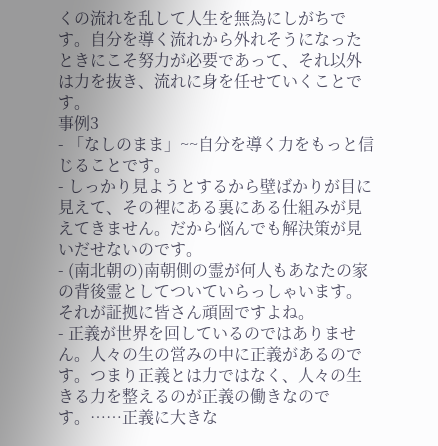くの流れを乱して人生を無為にしがちです。自分を導く流れから外れそうになったときにこそ努力が必要であって、それ以外は力を抜き、流れに身を任せていくことです。
事例3
- 「なしのまま」~~自分を導く力をもっと信じることです。
- しっかり見ようとするから壁ばかりが目に見えて、その裡にある裏にある仕組みが見えてきません。だから悩んでも解決策が見いだせないのです。
- (南北朝の)南朝側の霊が何人もあなたの家の背後霊としてついていらっしゃいます。それが証拠に皆さん頑固ですよね。
- 正義が世界を回しているのではありません。人々の生の営みの中に正義があるのです。つまり正義とは力ではなく、人々の生きる力を整えるのが正義の働きなのです。……正義に大きな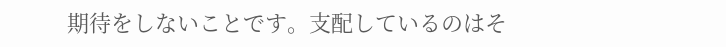期待をしないことです。支配しているのはそ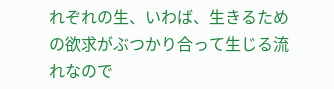れぞれの生、いわば、生きるための欲求がぶつかり合って生じる流れなので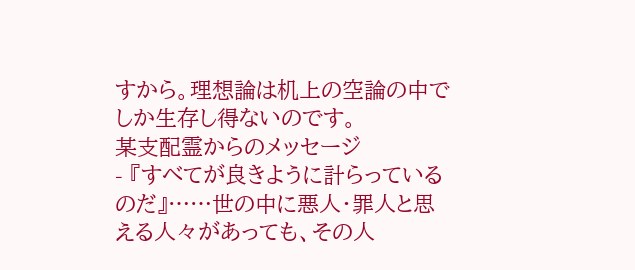すから。理想論は机上の空論の中でしか生存し得ないのです。
某支配霊からのメッセージ
- 『すべてが良きように計らっているのだ』……世の中に悪人・罪人と思える人々があっても、その人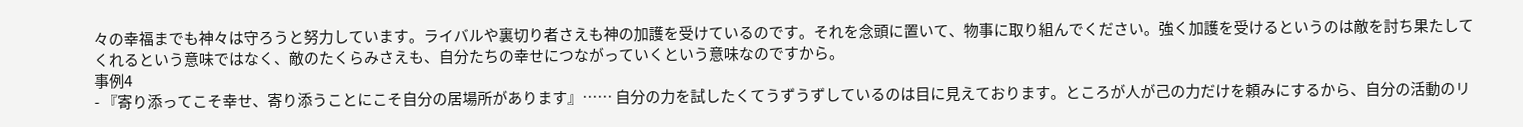々の幸福までも神々は守ろうと努力しています。ライバルや裏切り者さえも神の加護を受けているのです。それを念頭に置いて、物事に取り組んでください。強く加護を受けるというのは敵を討ち果たしてくれるという意味ではなく、敵のたくらみさえも、自分たちの幸せにつながっていくという意味なのですから。
事例4
- 『寄り添ってこそ幸せ、寄り添うことにこそ自分の居場所があります』…… 自分の力を試したくてうずうずしているのは目に見えております。ところが人が己の力だけを頼みにするから、自分の活動のリ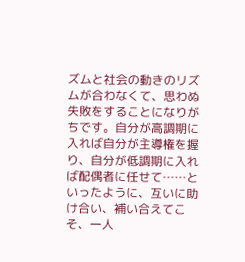ズムと社会の動きのリズムが合わなくて、思わぬ失敗をすることになりがちです。自分が高調期に入れば自分が主導権を握り、自分が低調期に入れば配偶者に任せて……といったように、互いに助け合い、補い合えてこそ、一人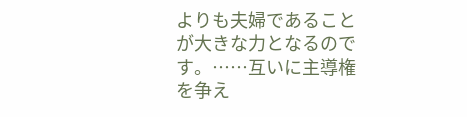よりも夫婦であることが大きな力となるのです。……互いに主導権を争え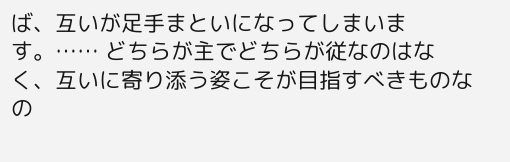ば、互いが足手まといになってしまいます。…… どちらが主でどちらが従なのはなく、互いに寄り添う姿こそが目指すべきものなの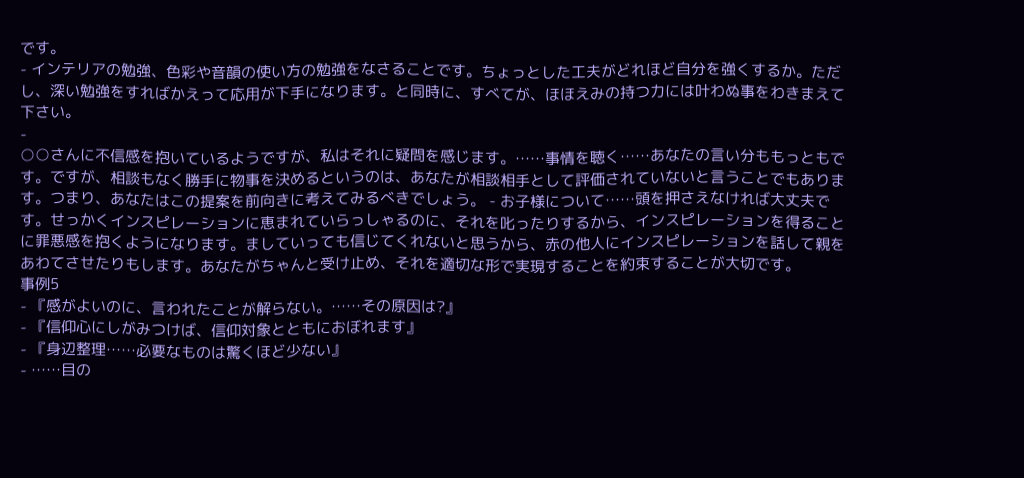です。
- インテリアの勉強、色彩や音韻の使い方の勉強をなさることです。ちょっとした工夫がどれほど自分を強くするか。ただし、深い勉強をすればかえって応用が下手になります。と同時に、すべてが、ほほえみの持つ力には叶わぬ事をわきまえて下さい。
-
○○さんに不信感を抱いているようですが、私はそれに疑問を感じます。……事情を聴く……あなたの言い分ももっともです。ですが、相談もなく勝手に物事を決めるというのは、あなたが相談相手として評価されていないと言うことでもあります。つまり、あなたはこの提案を前向きに考えてみるべきでしょう。 - お子様について……頭を押さえなければ大丈夫です。せっかくインスピレーションに恵まれていらっしゃるのに、それを叱ったりするから、インスピレーションを得ることに罪悪感を抱くようになります。ましていっても信じてくれないと思うから、赤の他人にインスピレーションを話して親をあわてさせたりもします。あなたがちゃんと受け止め、それを適切な形で実現することを約束することが大切です。
事例5
- 『感がよいのに、言われたことが解らない。……その原因は?』
- 『信仰心にしがみつけば、信仰対象とともにおぼれます』
- 『身辺整理……必要なものは驚くほど少ない』
- ……目の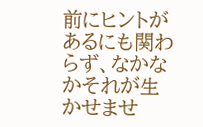前にヒントがあるにも関わらず、なかなかそれが生かせませ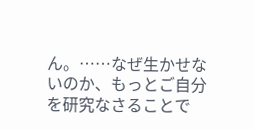ん。……なぜ生かせないのか、もっとご自分を研究なさることで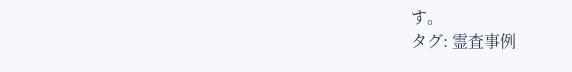す。
タグ: 霊査事例